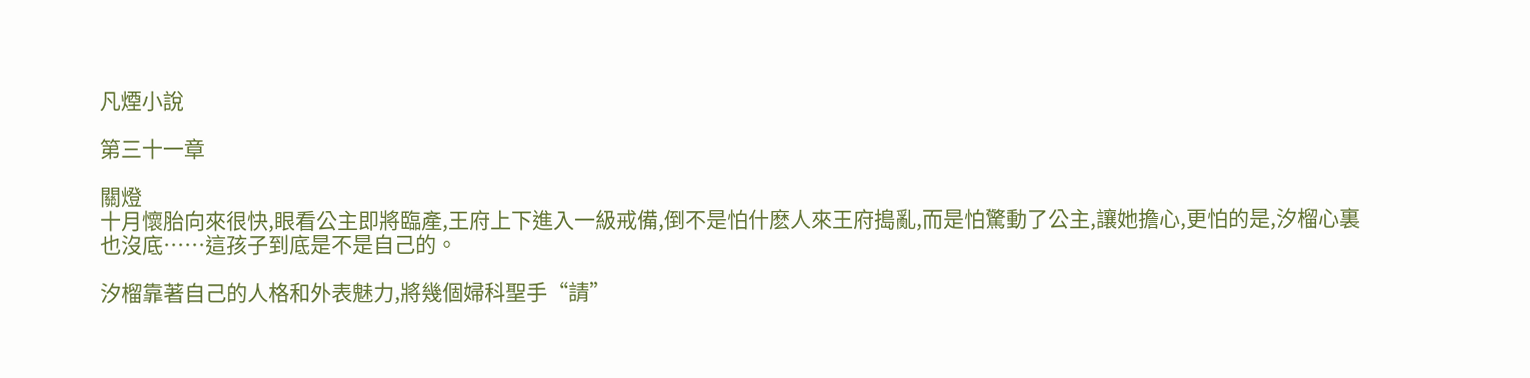凡煙小說

第三十一章

關燈
十月懷胎向來很快,眼看公主即將臨產,王府上下進入一級戒備,倒不是怕什麽人來王府搗亂,而是怕驚動了公主,讓她擔心,更怕的是,汐榴心裏也沒底……這孩子到底是不是自己的。

汐榴靠著自己的人格和外表魅力,將幾個婦科聖手“請”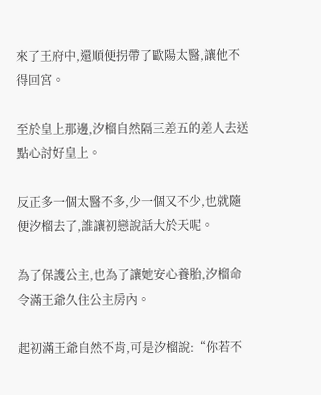來了王府中,還順便拐帶了歐陽太醫,讓他不得回宮。

至於皇上那邊,汐榴自然隔三差五的差人去送點心討好皇上。

反正多一個太醫不多,少一個又不少,也就隨便汐榴去了,誰讓初戀說話大於天呢。

為了保護公主,也為了讓她安心養胎,汐榴命令滿王爺久住公主房內。

起初滿王爺自然不肯,可是汐榴說:“你若不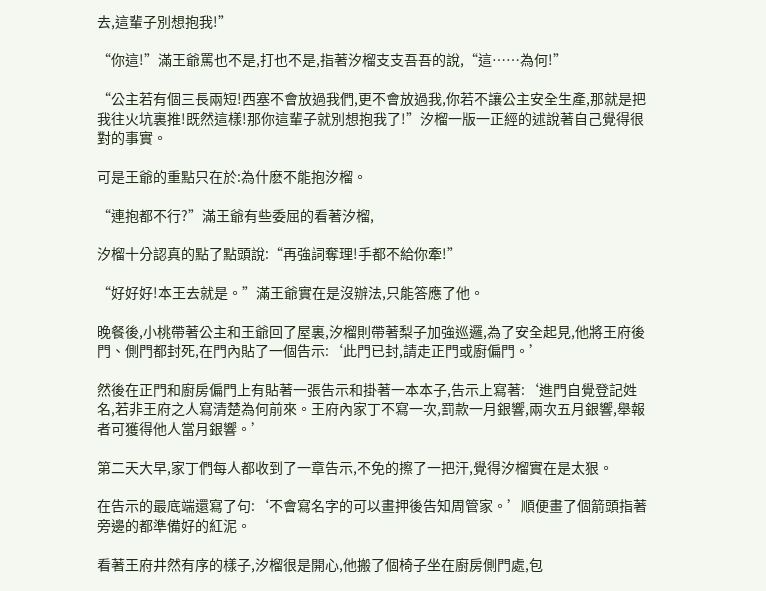去,這輩子別想抱我!”

“你這!”滿王爺罵也不是,打也不是,指著汐榴支支吾吾的說,“這……為何!”

“公主若有個三長兩短!西塞不會放過我們,更不會放過我,你若不讓公主安全生產,那就是把我往火坑裏推!既然這樣!那你這輩子就別想抱我了!”汐榴一版一正經的述說著自己覺得很對的事實。

可是王爺的重點只在於:為什麽不能抱汐榴。

“連抱都不行?”滿王爺有些委屈的看著汐榴,

汐榴十分認真的點了點頭說:“再強詞奪理!手都不給你牽!”

“好好好!本王去就是。”滿王爺實在是沒辦法,只能答應了他。

晚餐後,小桃帶著公主和王爺回了屋裏,汐榴則帶著梨子加強巡邏,為了安全起見,他將王府後門、側門都封死,在門內貼了一個告示:‘此門已封,請走正門或廚偏門。’

然後在正門和廚房偏門上有貼著一張告示和掛著一本本子,告示上寫著:‘進門自覺登記姓名,若非王府之人寫清楚為何前來。王府內家丁不寫一次,罰款一月銀響,兩次五月銀響,舉報者可獲得他人當月銀響。’

第二天大早,家丁們每人都收到了一章告示,不免的擦了一把汗,覺得汐榴實在是太狠。

在告示的最底端還寫了句:‘不會寫名字的可以畫押後告知周管家。’順便畫了個箭頭指著旁邊的都準備好的紅泥。

看著王府井然有序的樣子,汐榴很是開心,他搬了個椅子坐在廚房側門處,包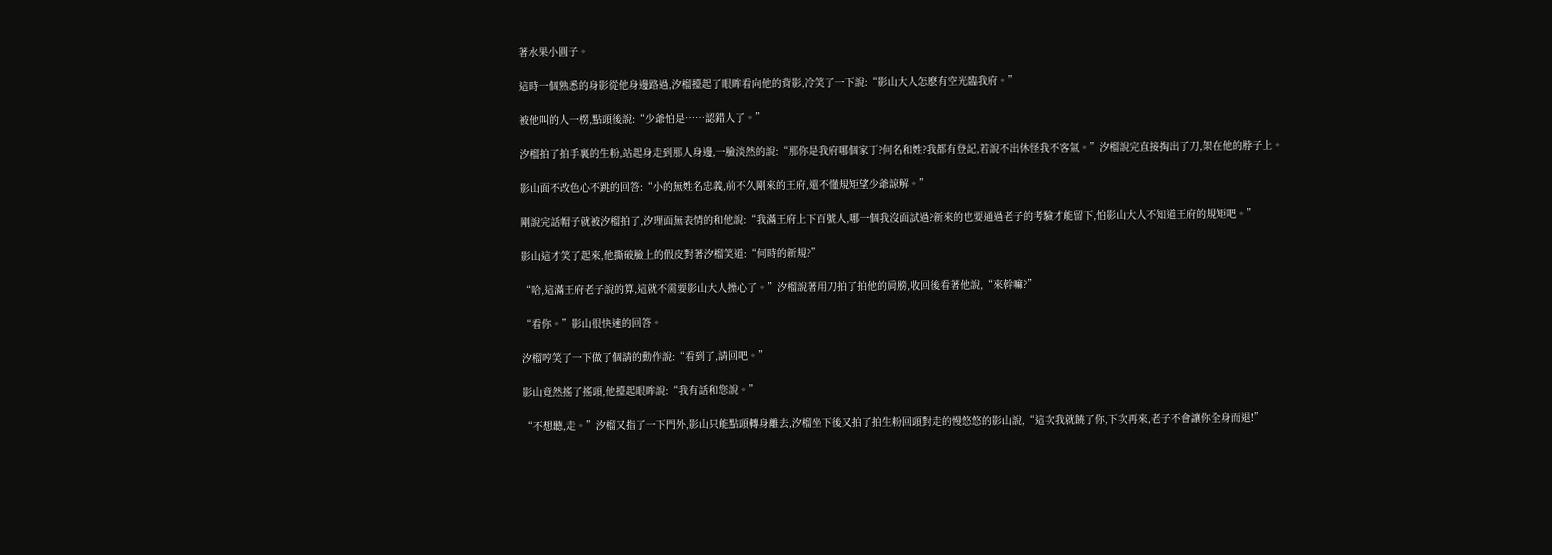著水果小圓子。

這時一個熟悉的身影從他身邊路過,汐榴擡起了眼眸看向他的背影,冷笑了一下說:“影山大人怎麽有空光臨我府。”

被他叫的人一楞,點頭後說:“少爺怕是……認錯人了。”

汐榴拍了拍手裏的生粉,站起身走到那人身邊,一臉淡然的說:“那你是我府哪個家丁?何名和姓?我都有登記,若說不出休怪我不客氣。”汐榴說完直接掏出了刀,架在他的脖子上。

影山面不改色心不跳的回答:“小的無姓名忠義,前不久剛來的王府,還不懂規矩望少爺諒解。”

剛說完話帽子就被汐榴拍了,汐理面無表情的和他說:“我滿王府上下百號人,哪一個我沒面試過?新來的也要通過老子的考驗才能留下,怕影山大人不知道王府的規矩吧。”

影山這才笑了起來,他撕破臉上的假皮對著汐榴笑道:“何時的新規?”

“哈,這滿王府老子說的算,這就不需要影山大人操心了。”汐榴說著用刀拍了拍他的肩膀,收回後看著他說,“來幹嘛?”

“看你。”影山很快速的回答。

汐榴哼笑了一下做了個請的動作說:“看到了,請回吧。”

影山竟然搖了搖頭,他擡起眼眸說:“我有話和您說。”

“不想聽,走。”汐榴又指了一下門外,影山只能點頭轉身離去,汐榴坐下後又拍了拍生粉回頭對走的慢悠悠的影山說,“這次我就饒了你,下次再來,老子不會讓你全身而退!”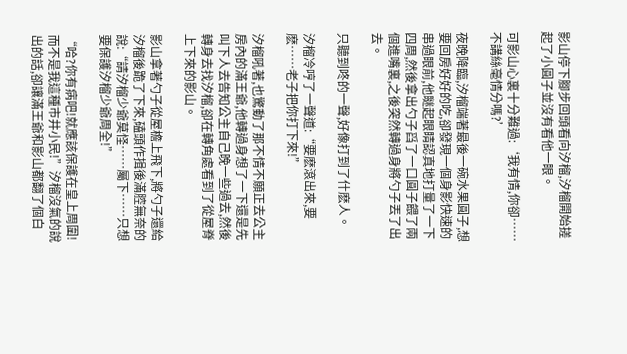影山停下腳步回頭看向汐榴,汐榴開始搓起了小圓子並沒有看他一眼。

可影山心裏十分難過:‘我有情,你卻……不講絲毫情分嗎?’

夜晚降臨,汐榴端著最後一碗水果圓子,想要回房好好的吃,卻發現一個身影快速的串過眼前,他瞇起眼睛認真地打量了一下四周,然後拿出勺子舀了一口圓子餵了兩個進嘴裏,之後突然轉過身將勺子丟了出去。

只聽到咚的一聲,好像打到了什麽人。

汐榴冷哼了一聲道:“要麽滾出來,要麽……老子把你打下來!”

汐榴吼著,也驚動了那不情不願正去公主房內的滿王爺,他轉過身想了一下還是先叫下人去告知公主自己晚一些過去,然後轉身去找汐榴,卻在轉角處看到了從屋脊上下來的影山。

影山拿著勺子從屋檐上飛下,將勺子還給汐榴後跪了下來,磕頭作揖後滿腔無奈的說:“請汐榴少爺莫怪……屬下……只想要保護汐榴少爺周全!”

“哈?你有病吧!就應該保護在皇上周圍!而不是我這種市井小民!”汐榴沒氣的說出的話,卻讓滿王爺和影山都翻了個白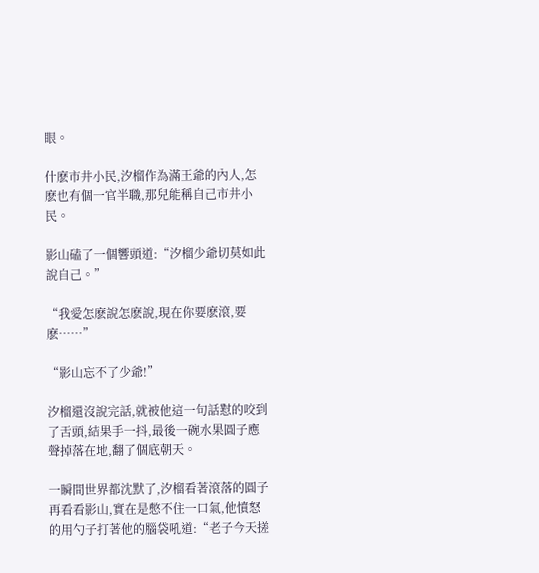眼。

什麽市井小民,汐榴作為滿王爺的內人,怎麽也有個一官半職,那兒能稱自己市井小民。

影山磕了一個響頭道:“汐榴少爺切莫如此說自己。”

“我愛怎麽說怎麽說,現在你要麽滾,要麽……”

“影山忘不了少爺!”

汐榴還沒說完話,就被他這一句話懟的咬到了舌頭,結果手一抖,最後一碗水果圓子應聲掉落在地,翻了個底朝天。

一瞬間世界都沈默了,汐榴看著滾落的圓子再看看影山,實在是憋不住一口氣,他憤怒的用勺子打著他的腦袋吼道:“老子今天搓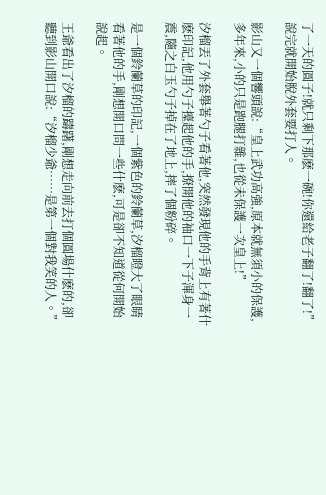了一天的圓子!就只剩下那麽一碗!你還給老子翻了!翻了!”說完就開始脫外套要打人。

影山又一個響頭說:“皇上武功高強,原本就無須小的保護,多年來,小的只是跑腿打雜,也從未保護一次皇上!”

汐榴丟了外套舉著勺子看著他,突然發現他的手背上有著什麽印記,他用勺子擡起他的手,撩開他的袖口一下子渾身一震,隨之白玉勺子掉在了地上,摔了個粉碎。

是一個鈴蘭草的印記,一個紫色的鈴蘭草,汐榴瞪大了眼睛看著他的手,剛想開口問一些什麽,可是卻不知道從何開始說起。

王爺看出了汐榴的躊躇,剛想走向前去打個圓場什麽的,卻聽到影山開口說:“汐榴少爺……是第一個對我笑的人。”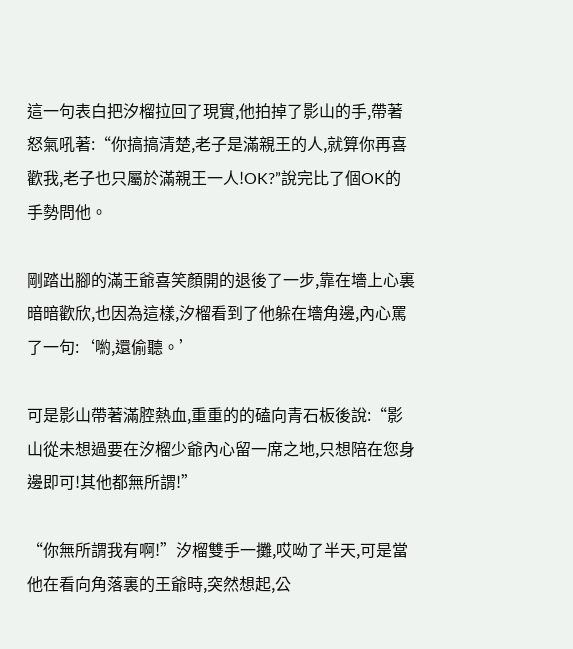這一句表白把汐榴拉回了現實,他拍掉了影山的手,帶著怒氣吼著:“你搞搞清楚,老子是滿親王的人,就算你再喜歡我,老子也只屬於滿親王一人!OK?”說完比了個OK的手勢問他。

剛踏出腳的滿王爺喜笑顏開的退後了一步,靠在墻上心裏暗暗歡欣,也因為這樣,汐榴看到了他躲在墻角邊,內心罵了一句:‘喲,還偷聽。’

可是影山帶著滿腔熱血,重重的的磕向青石板後說:“影山從未想過要在汐榴少爺內心留一席之地,只想陪在您身邊即可!其他都無所謂!”

“你無所謂我有啊!”汐榴雙手一攤,哎呦了半天,可是當他在看向角落裏的王爺時,突然想起,公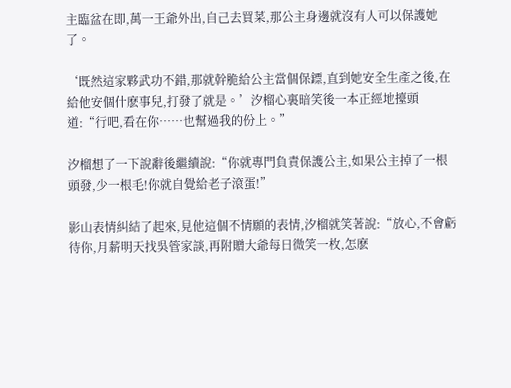主臨盆在即,萬一王爺外出,自己去買菜,那公主身邊就沒有人可以保護她了。

‘既然這家夥武功不錯,那就幹脆給公主當個保鏢,直到她安全生產之後,在給他安個什麽事兒,打發了就是。’汐榴心裏暗笑後一本正經地擡頭道:“行吧,看在你……也幫過我的份上。”

汐榴想了一下說辭後繼續說:“你就專門負責保護公主,如果公主掉了一根頭發,少一根毛!你就自覺給老子滾蛋!”

影山表情糾結了起來,見他這個不情願的表情,汐榴就笑著說:“放心,不會虧待你,月薪明天找吳管家談,再附贈大爺每日微笑一枚,怎麽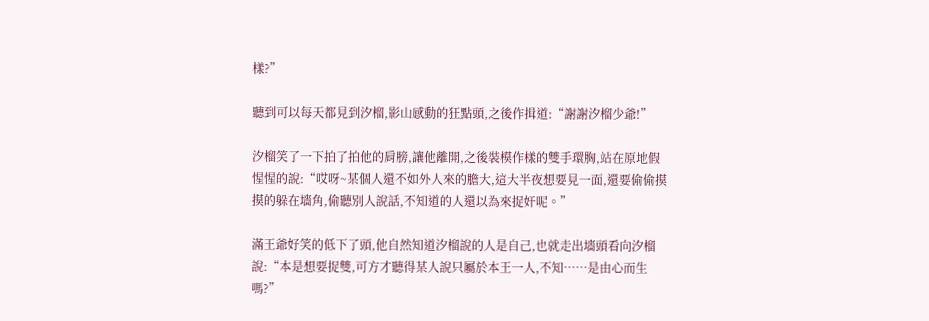樣?”

聽到可以每天都見到汐榴,影山感動的狂點頭,之後作揖道:“謝謝汐榴少爺!”

汐榴笑了一下拍了拍他的肩膀,讓他離開,之後裝模作樣的雙手環胸,站在原地假惺惺的說:“哎呀~某個人還不如外人來的膽大,這大半夜想要見一面,還要偷偷摸摸的躲在墻角,偷聽別人說話,不知道的人還以為來捉奸呢。”

滿王爺好笑的低下了頭,他自然知道汐榴說的人是自己,也就走出墻頭看向汐榴說:“本是想要捉雙,可方才聽得某人說只屬於本王一人,不知……是由心而生嗎?”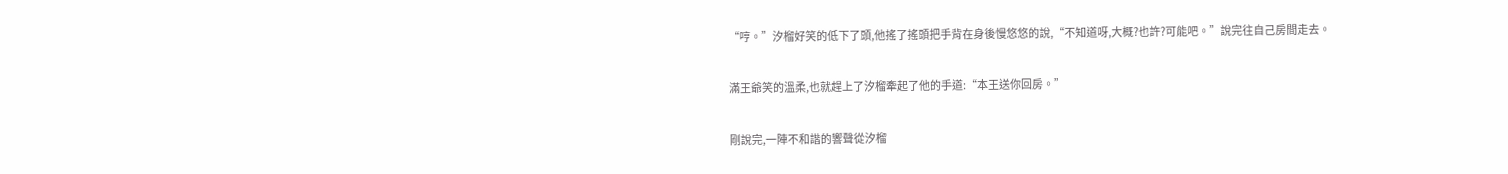“哼。”汐榴好笑的低下了頭,他搖了搖頭把手背在身後慢悠悠的說,“不知道呀,大概?也許?可能吧。”說完往自己房間走去。

滿王爺笑的溫柔,也就趕上了汐榴牽起了他的手道:“本王送你回房。”

剛說完,一陣不和諧的響聲從汐榴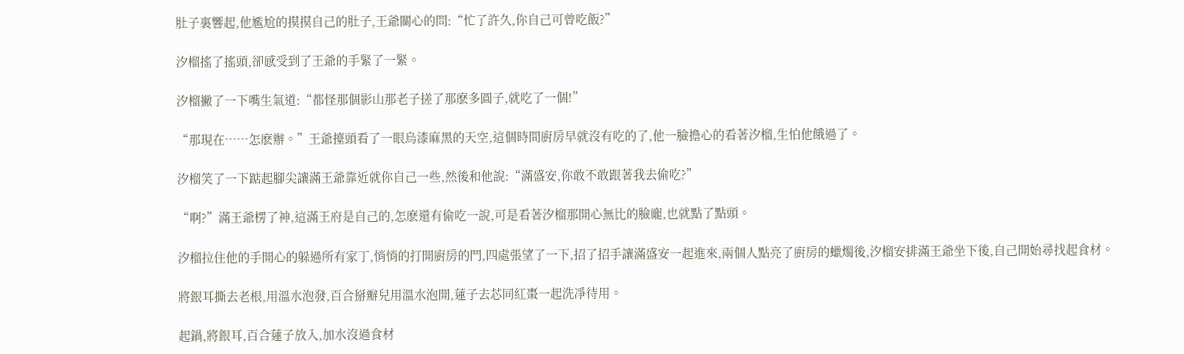肚子裏響起,他尷尬的摸摸自己的肚子,王爺關心的問:“忙了許久,你自己可曾吃飯?”

汐榴搖了搖頭,卻感受到了王爺的手緊了一緊。

汐榴撇了一下嘴生氣道:“都怪那個影山那老子搓了那麽多圓子,就吃了一個!”

“那現在……怎麽辦。”王爺擡頭看了一眼烏漆麻黑的天空,這個時間廚房早就沒有吃的了,他一臉擔心的看著汐榴,生怕他餓過了。

汐榴笑了一下踮起腳尖讓滿王爺靠近就你自己一些,然後和他說:“滿盛安,你敢不敢跟著我去偷吃?”

“啊?”滿王爺楞了神,這滿王府是自己的,怎麽還有偷吃一說,可是看著汐榴那開心無比的臉龐,也就點了點頭。

汐榴拉住他的手開心的躲過所有家丁,悄悄的打開廚房的門,四處張望了一下,招了招手讓滿盛安一起進來,兩個人點亮了廚房的蠟燭後,汐榴安排滿王爺坐下後,自己開始尋找起食材。

將銀耳撕去老根,用溫水泡發,百合掰瓣兒用溫水泡開,蓮子去芯同紅棗一起洗凈待用。

起鍋,將銀耳,百合蓮子放入,加水沒過食材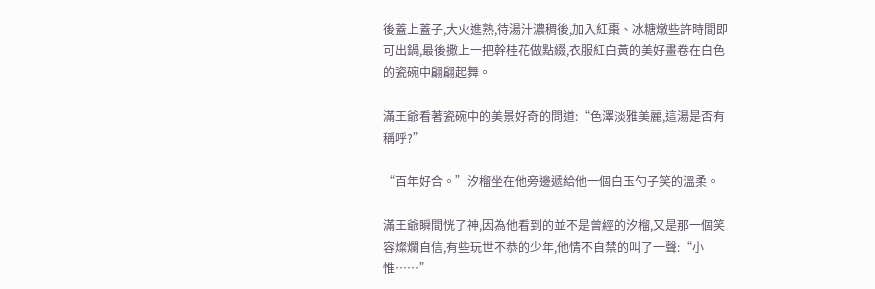後蓋上蓋子,大火進熟,待湯汁濃稠後,加入紅棗、冰糖燉些許時間即可出鍋,最後撒上一把幹桂花做點綴,衣服紅白黃的美好畫卷在白色的瓷碗中翩翩起舞。

滿王爺看著瓷碗中的美景好奇的問道:“色澤淡雅美麗,這湯是否有稱呼?”

“百年好合。”汐榴坐在他旁邊遞給他一個白玉勺子笑的溫柔。

滿王爺瞬間恍了神,因為他看到的並不是曾經的汐榴,又是那一個笑容燦爛自信,有些玩世不恭的少年,他情不自禁的叫了一聲:“小惟……”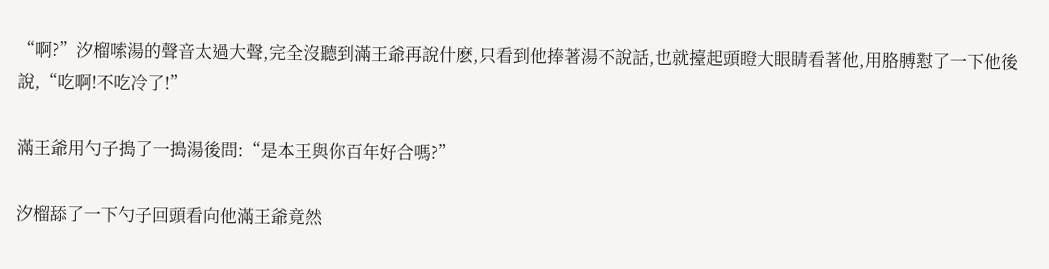“啊?”汐榴嗦湯的聲音太過大聲,完全沒聽到滿王爺再說什麽,只看到他捧著湯不說話,也就擡起頭瞪大眼睛看著他,用胳膊懟了一下他後說,“吃啊!不吃冷了!”

滿王爺用勺子搗了一搗湯後問:“是本王與你百年好合嗎?”

汐榴舔了一下勺子回頭看向他滿王爺竟然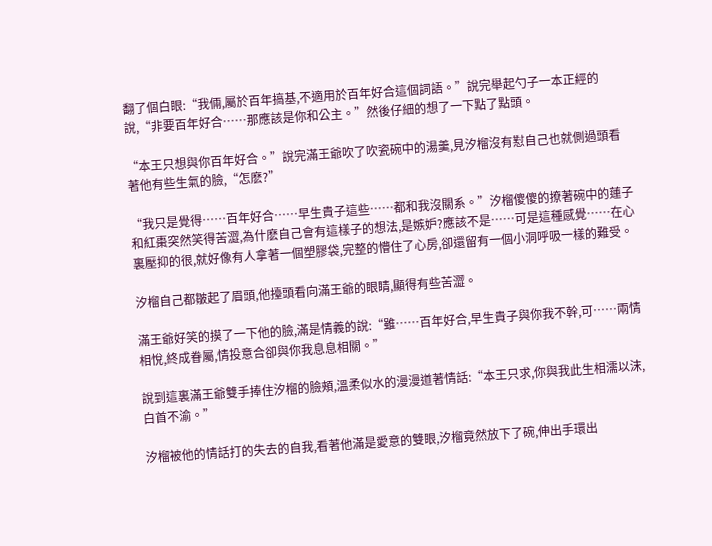翻了個白眼:“我倆,屬於百年搞基,不適用於百年好合這個詞語。”說完舉起勺子一本正經的說,“非要百年好合……那應該是你和公主。”然後仔細的想了一下點了點頭。

“本王只想與你百年好合。”說完滿王爺吹了吹瓷碗中的湯羹,見汐榴沒有懟自己也就側過頭看著他有些生氣的臉,“怎麽?”

“我只是覺得……百年好合……早生貴子這些……都和我沒關系。”汐榴傻傻的撩著碗中的蓮子和紅棗突然笑得苦澀,為什麽自己會有這樣子的想法,是嫉妒?應該不是……可是這種感覺……在心裏壓抑的很,就好像有人拿著一個塑膠袋,完整的懵住了心房,卻還留有一個小洞呼吸一樣的難受。

汐榴自己都皺起了眉頭,他擡頭看向滿王爺的眼睛,顯得有些苦澀。

滿王爺好笑的摸了一下他的臉,滿是情義的說:“雖……百年好合,早生貴子與你我不幹,可……兩情相悅,終成眷屬,情投意合卻與你我息息相關。”

說到這裏滿王爺雙手捧住汐榴的臉頰,溫柔似水的漫漫道著情話:“本王只求,你與我此生相濡以沫,白首不渝。”

汐榴被他的情話打的失去的自我,看著他滿是愛意的雙眼,汐榴竟然放下了碗,伸出手環出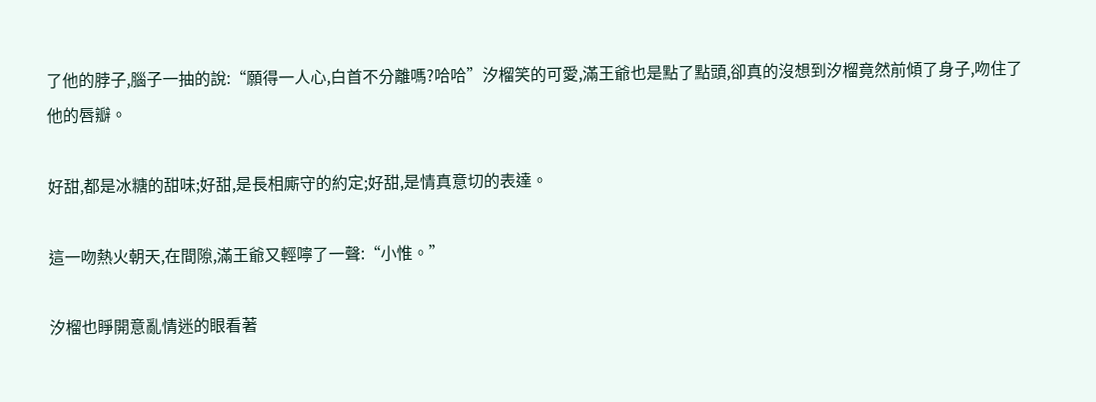了他的脖子,腦子一抽的說:“願得一人心,白首不分離嗎?哈哈”汐榴笑的可愛,滿王爺也是點了點頭,卻真的沒想到汐榴竟然前傾了身子,吻住了他的唇瓣。

好甜,都是冰糖的甜味;好甜,是長相廝守的約定;好甜,是情真意切的表達。

這一吻熱火朝天,在間隙,滿王爺又輕嚀了一聲:“小惟。”

汐榴也睜開意亂情迷的眼看著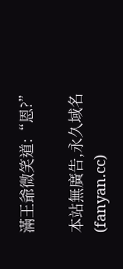滿王爺微笑道:“恩?”

本站無廣告,永久域名(fanyan.cc)